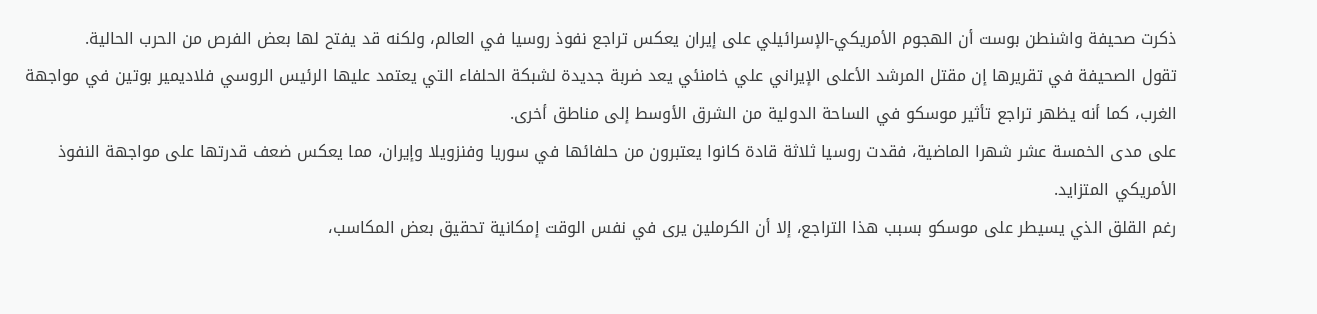ذكرت صحيفة واشنطن بوست أن الهجوم الأمريكي-الإسرائيلي على إيران يعكس تراجع نفوذ روسيا في العالم، ولكنه قد يفتح لها بعض الفرص من الحرب الحالية.
تقول الصحيفة في تقريرها إن مقتل المرشد الأعلى الإيراني علي خامنئي يعد ضربة جديدة لشبكة الحلفاء التي يعتمد عليها الرئيس الروسي فلاديمير بوتين في مواجهة الغرب، كما أنه يظهر تراجع تأثير موسكو في الساحة الدولية من الشرق الأوسط إلى مناطق أخرى.
على مدى الخمسة عشر شهرا الماضية، فقدت روسيا ثلاثة قادة كانوا يعتبرون من حلفائها في سوريا وفنزويلا وإيران، مما يعكس ضعف قدرتها على مواجهة النفوذ الأمريكي المتزايد.
رغم القلق الذي يسيطر على موسكو بسبب هذا التراجع، إلا أن الكرملين يرى في نفس الوقت إمكانية تحقيق بعض المكاسب،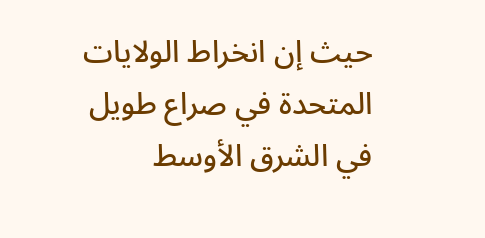حيث إن انخراط الولايات المتحدة في صراع طويل في الشرق الأوسط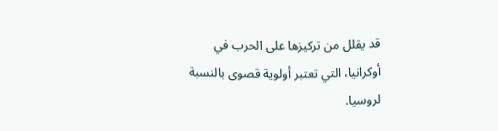قد يقلل من تركيزها على الحرب في أوكرانيا، التي تعتبر أولوية قصوى بالنسبة لروسيا.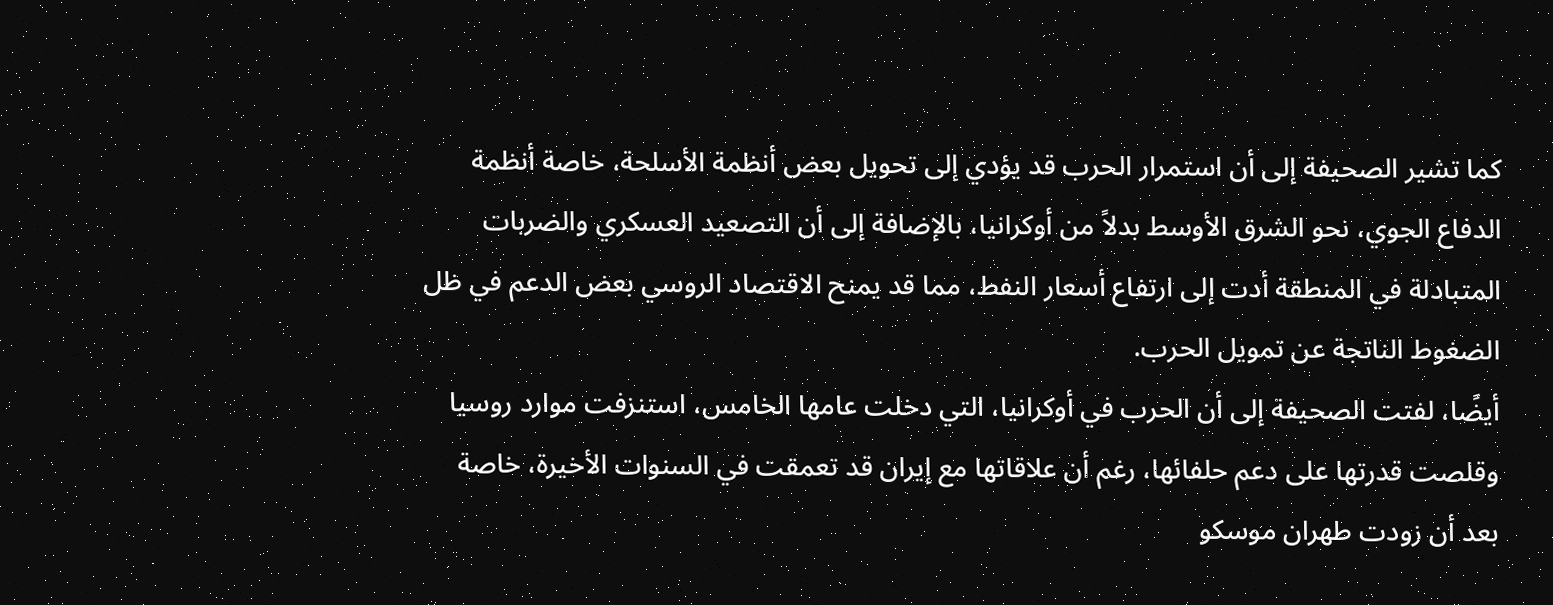كما تشير الصحيفة إلى أن استمرار الحرب قد يؤدي إلى تحويل بعض أنظمة الأسلحة، خاصة أنظمة الدفاع الجوي، نحو الشرق الأوسط بدلاً من أوكرانيا، بالإضافة إلى أن التصعيد العسكري والضربات المتبادلة في المنطقة أدت إلى ارتفاع أسعار النفط، مما قد يمنح الاقتصاد الروسي بعض الدعم في ظل الضغوط الناتجة عن تمويل الحرب.
أيضًا، لفتت الصحيفة إلى أن الحرب في أوكرانيا، التي دخلت عامها الخامس، استنزفت موارد روسيا وقلصت قدرتها على دعم حلفائها، رغم أن علاقاتها مع إيران قد تعمقت في السنوات الأخيرة، خاصة بعد أن زودت طهران موسكو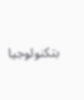بتكنولوجيا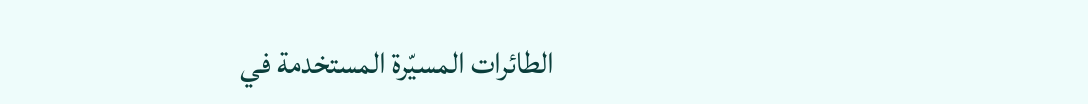الطائرات المسيّرة المستخدمة في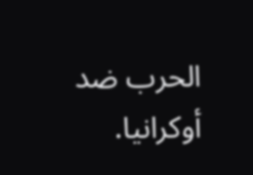الحرب ضد أوكرانيا.